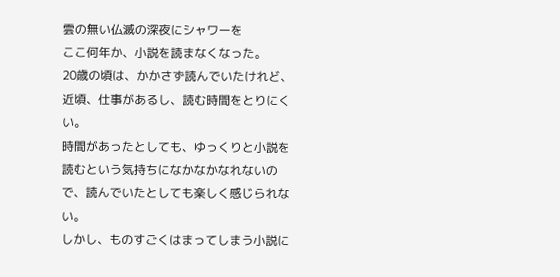雲の無い仏滅の深夜にシャワーを
ここ何年か、小説を読まなくなった。
20歳の頃は、かかさず読んでいたけれど、近頃、仕事があるし、読む時間をとりにくい。
時間があったとしても、ゆっくりと小説を読むという気持ちになかなかなれないので、読んでいたとしても楽しく感じられない。
しかし、ものすごくはまってしまう小説に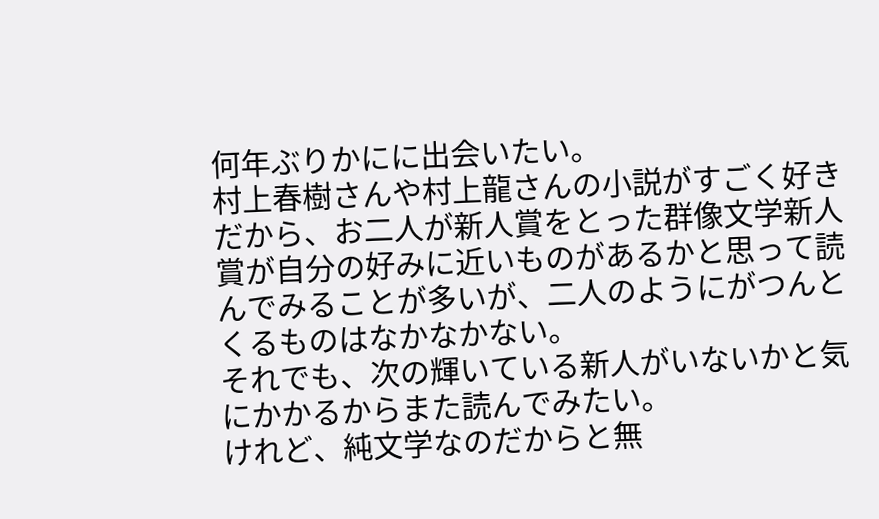何年ぶりかにに出会いたい。
村上春樹さんや村上龍さんの小説がすごく好きだから、お二人が新人賞をとった群像文学新人賞が自分の好みに近いものがあるかと思って読んでみることが多いが、二人のようにがつんとくるものはなかなかない。
それでも、次の輝いている新人がいないかと気にかかるからまた読んでみたい。
けれど、純文学なのだからと無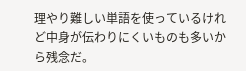理やり難しい単語を使っているけれど中身が伝わりにくいものも多いから残念だ。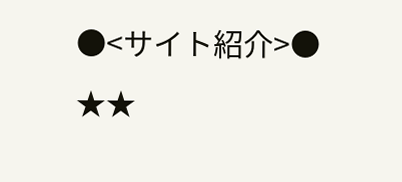●<サイト紹介>●
★★